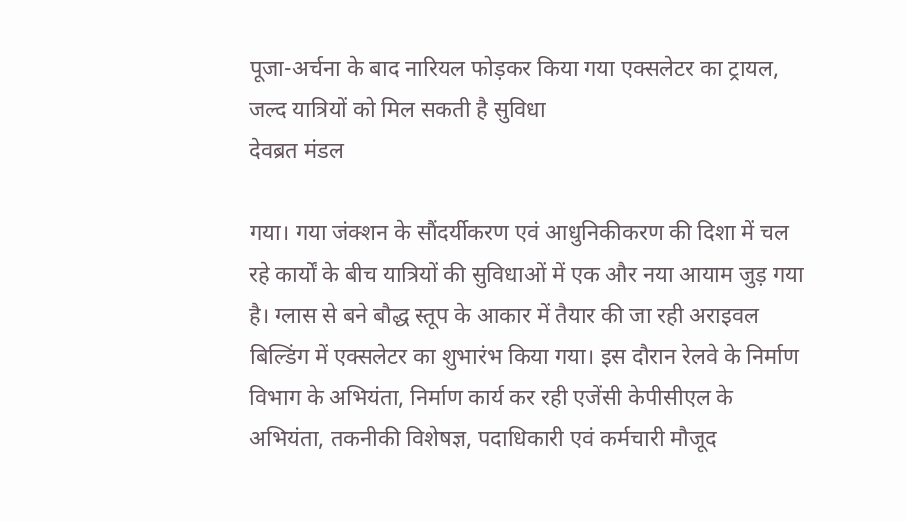पूजा-अर्चना के बाद नारियल फोड़कर किया गया एक्सलेटर का ट्रायल, जल्द यात्रियों को मिल सकती है सुविधा
देवब्रत मंडल

गया। गया जंक्शन के सौंदर्यीकरण एवं आधुनिकीकरण की दिशा में चल रहे कार्यों के बीच यात्रियों की सुविधाओं में एक और नया आयाम जुड़ गया है। ग्लास से बने बौद्ध स्तूप के आकार में तैयार की जा रही अराइवल बिल्डिंग में एक्सलेटर का शुभारंभ किया गया। इस दौरान रेलवे के निर्माण विभाग के अभियंता, निर्माण कार्य कर रही एजेंसी केपीसीएल के अभियंता, तकनीकी विशेषज्ञ, पदाधिकारी एवं कर्मचारी मौजूद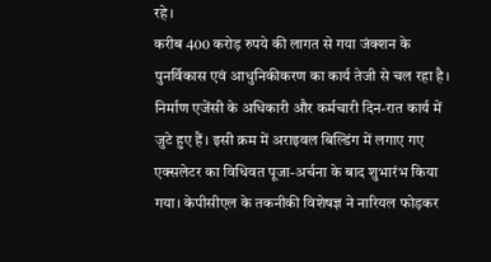रहे।
करीब 400 करोड़ रुपये की लागत से गया जंक्शन के पुनर्विकास एवं आधुनिकीकरण का कार्य तेजी से चल रहा है। निर्माण एजेंसी के अधिकारी और कर्मचारी दिन-रात कार्य में जुटे हुए हैं। इसी क्रम में अराइवल बिल्डिंग में लगाए गए एक्सलेटर का विधिवत पूजा-अर्चना के बाद शुभारंभ किया गया। केपीसीएल के तकनीकी विशेषज्ञ ने नारियल फोड़कर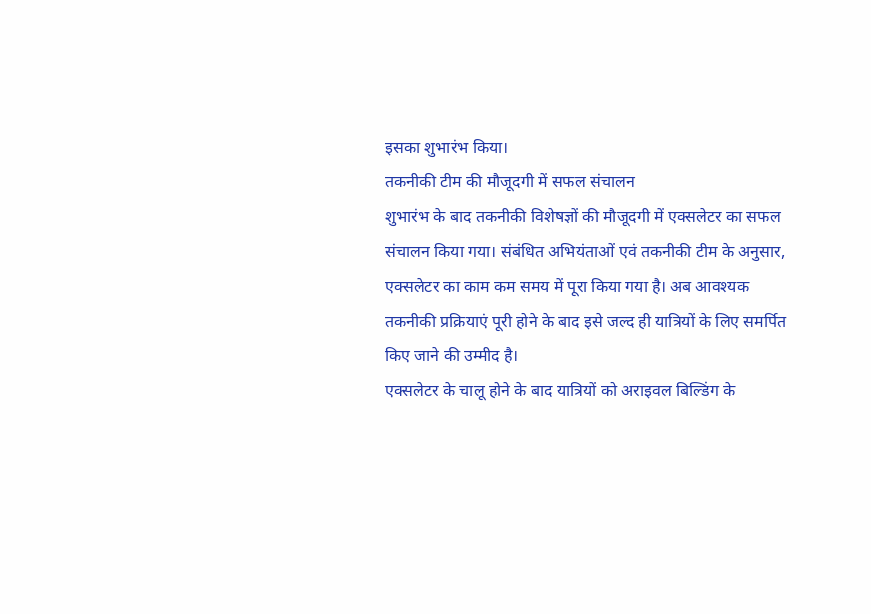इसका शुभारंभ किया।
तकनीकी टीम की मौजूदगी में सफल संचालन
शुभारंभ के बाद तकनीकी विशेषज्ञों की मौजूदगी में एक्सलेटर का सफल संचालन किया गया। संबंधित अभियंताओं एवं तकनीकी टीम के अनुसार, एक्सलेटर का काम कम समय में पूरा किया गया है। अब आवश्यक तकनीकी प्रक्रियाएं पूरी होने के बाद इसे जल्द ही यात्रियों के लिए समर्पित किए जाने की उम्मीद है।
एक्सलेटर के चालू होने के बाद यात्रियों को अराइवल बिल्डिंग के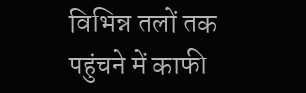विभिन्न तलों तक पहुंचने में काफी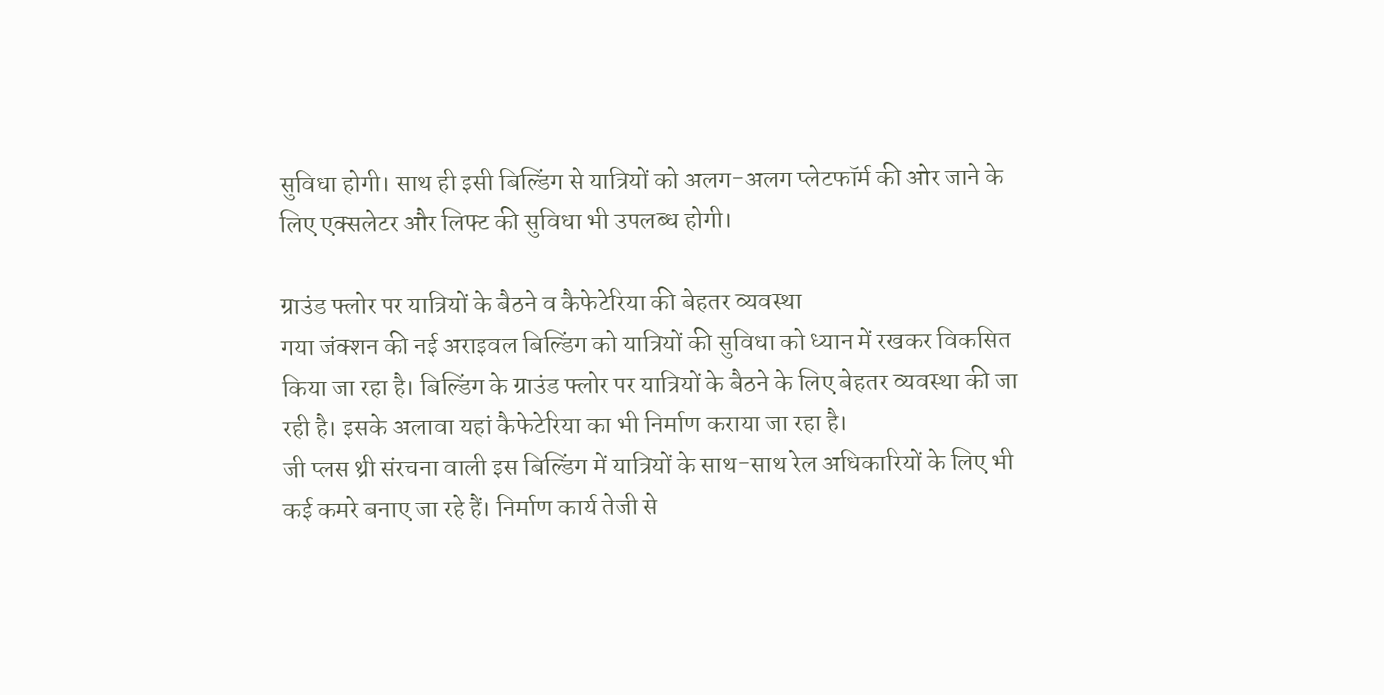सुविधा होगी। साथ ही इसी बिल्डिंग से यात्रियों को अलग-अलग प्लेटफॉर्म की ओर जाने के लिए एक्सलेटर और लिफ्ट की सुविधा भी उपलब्ध होगी।

ग्राउंड फ्लोर पर यात्रियों के बैठने व कैफेटेरिया की बेहतर व्यवस्था
गया जंक्शन की नई अराइवल बिल्डिंग को यात्रियों की सुविधा को ध्यान में रखकर विकसित किया जा रहा है। बिल्डिंग के ग्राउंड फ्लोर पर यात्रियों के बैठने के लिए बेहतर व्यवस्था की जा रही है। इसके अलावा यहां कैफेटेरिया का भी निर्माण कराया जा रहा है।
जी प्लस थ्री संरचना वाली इस बिल्डिंग में यात्रियों के साथ-साथ रेल अधिकारियों के लिए भी कई कमरे बनाए जा रहे हैं। निर्माण कार्य तेजी से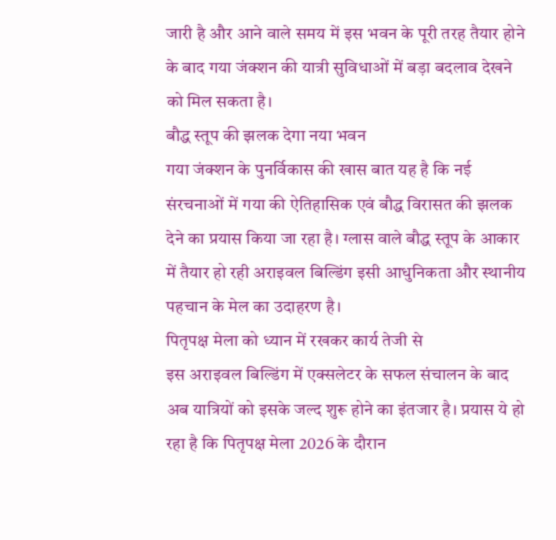जारी है और आने वाले समय में इस भवन के पूरी तरह तैयार होने के बाद गया जंक्शन की यात्री सुविधाओं में बड़ा बदलाव देखने को मिल सकता है।
बौद्ध स्तूप की झलक देगा नया भवन
गया जंक्शन के पुनर्विकास की खास बात यह है कि नई संरचनाओं में गया की ऐतिहासिक एवं बौद्ध विरासत की झलक देने का प्रयास किया जा रहा है। ग्लास वाले बौद्ध स्तूप के आकार में तैयार हो रही अराइवल बिल्डिंग इसी आधुनिकता और स्थानीय पहचान के मेल का उदाहरण है।
पितृपक्ष मेला को ध्यान में रखकर कार्य तेजी से
इस अराइवल बिल्डिंग में एक्सलेटर के सफल संचालन के बाद अब यात्रियों को इसके जल्द शुरू होने का इंतजार है। प्रयास ये हो रहा है कि पितृपक्ष मेला 2026 के दौरान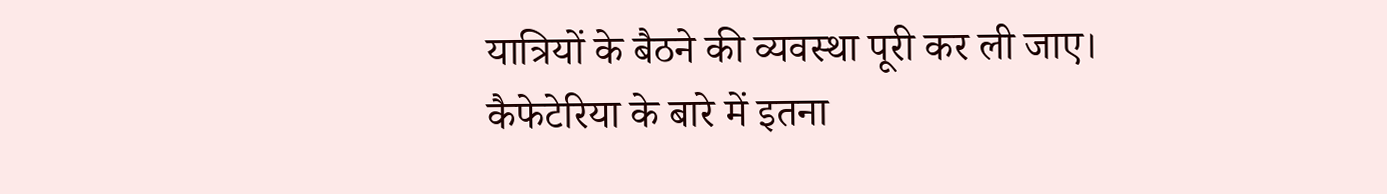यात्रियों के बैठने की व्यवस्था पूरी कर ली जाए। कैफेटेरिया के बारे में इतना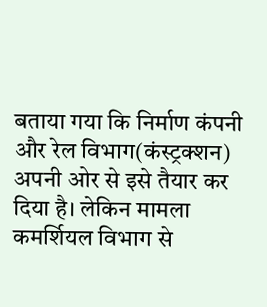बताया गया कि निर्माण कंपनी और रेल विभाग(कंस्ट्रक्शन) अपनी ओर से इसे तैयार कर दिया है। लेकिन मामला कमर्शियल विभाग से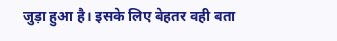जुड़ा हुआ है। इसके लिए बेहतर वही बता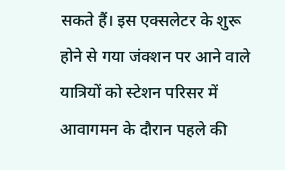सकते हैं। इस एक्सलेटर के शुरू होने से गया जंक्शन पर आने वाले यात्रियों को स्टेशन परिसर में आवागमन के दौरान पहले की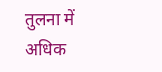तुलना में अधिक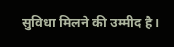सुविधा मिलने की उम्मीद है।